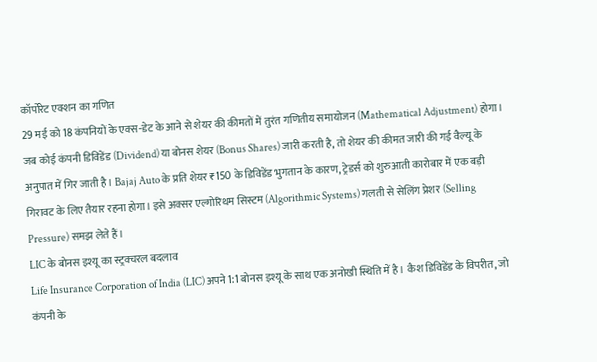कॉर्पोरेट एक्शन का गणित
29 मई को 18 कंपनियों के एक्स-डेट के आने से शेयर की कीमतों में तुरंत गणितीय समायोजन (Mathematical Adjustment) होगा। जब कोई कंपनी डिविडेंड (Dividend) या बोनस शेयर (Bonus Shares) जारी करती है, तो शेयर की कीमत जारी की गई वैल्यू के अनुपात में गिर जाती है। Bajaj Auto के प्रति शेयर ₹150 के डिविडेंड भुगतान के कारण, ट्रेडर्स को शुरुआती कारोबार में एक बड़ी गिरावट के लिए तैयार रहना होगा। इसे अक्सर एल्गोरिथम सिस्टम (Algorithmic Systems) गलती से सेलिंग प्रेशर (Selling Pressure) समझ लेते हैं।
LIC के बोनस इश्यू का स्ट्रक्चरल बदलाव
Life Insurance Corporation of India (LIC) अपने 1:1 बोनस इश्यू के साथ एक अनोखी स्थिति में है। कैश डिविडेंड के विपरीत, जो कंपनी के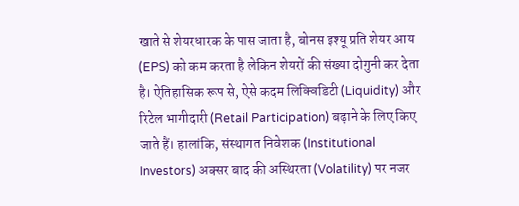खाते से शेयरधारक के पास जाता है, बोनस इश्यू प्रति शेयर आय (EPS) को कम करता है लेकिन शेयरों की संख्या दोगुनी कर देता है। ऐतिहासिक रूप से, ऐसे कदम लिक्विडिटी (Liquidity) और रिटेल भागीदारी (Retail Participation) बढ़ाने के लिए किए जाते हैं। हालांकि, संस्थागत निवेशक (Institutional Investors) अक्सर बाद की अस्थिरता (Volatility) पर नजर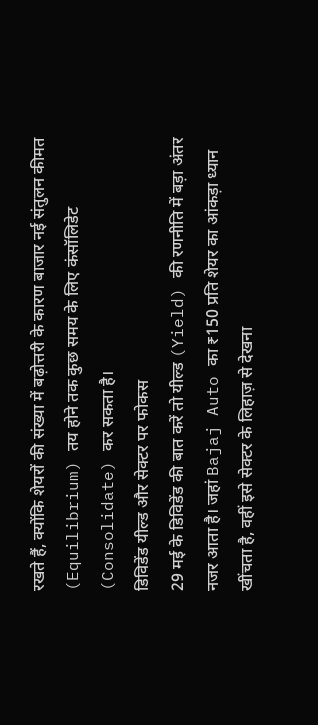रखते हैं, क्योंकि शेयरों की संख्या में बढ़ोत्तरी के कारण बाजार नई संतुलन कीमत (Equilibrium) तय होने तक कुछ समय के लिए कंसॉलिडेट (Consolidate) कर सकता है।
डिविडेंड यील्ड और सेक्टर पर फोकस
29 मई के डिविडेंड की बात करें तो यील्ड (Yield) की रणनीति में बड़ा अंतर नजर आता है। जहां Bajaj Auto का ₹150 प्रति शेयर का आंकड़ा ध्यान खींचता है, वहीं इसे सेक्टर के लिहाज़ से देखना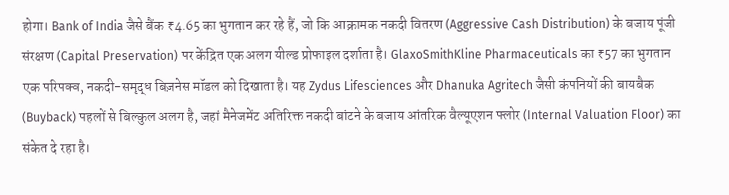होगा। Bank of India जैसे बैंक ₹4.65 का भुगतान कर रहे हैं, जो कि आक्रामक नकदी वितरण (Aggressive Cash Distribution) के बजाय पूंजी संरक्षण (Capital Preservation) पर केंद्रित एक अलग यील्ड प्रोफाइल दर्शाता है। GlaxoSmithKline Pharmaceuticals का ₹57 का भुगतान एक परिपक्व, नकदी-समृद्ध बिज़नेस मॉडल को दिखाता है। यह Zydus Lifesciences और Dhanuka Agritech जैसी कंपनियों की बायबैक (Buyback) पहलों से बिल्कुल अलग है, जहां मैनेजमेंट अतिरिक्त नकदी बांटने के बजाय आंतरिक वैल्यूएशन फ्लोर (Internal Valuation Floor) का संकेत दे रहा है।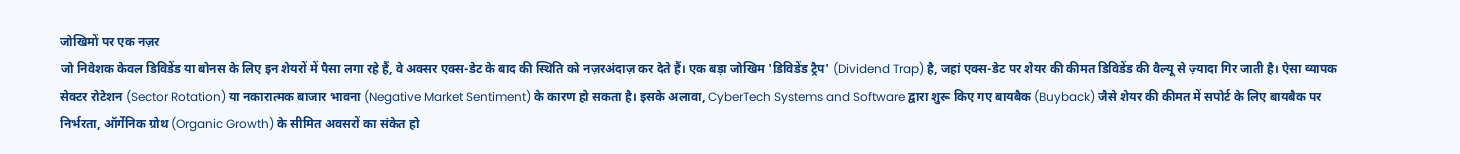जोखिमों पर एक नज़र
जो निवेशक केवल डिविडेंड या बोनस के लिए इन शेयरों में पैसा लगा रहे हैं, वे अक्सर एक्स-डेट के बाद की स्थिति को नज़रअंदाज़ कर देते हैं। एक बड़ा जोखिम 'डिविडेंड ट्रैप' (Dividend Trap) है, जहां एक्स-डेट पर शेयर की कीमत डिविडेंड की वैल्यू से ज़्यादा गिर जाती है। ऐसा व्यापक सेक्टर रोटेशन (Sector Rotation) या नकारात्मक बाजार भावना (Negative Market Sentiment) के कारण हो सकता है। इसके अलावा, CyberTech Systems and Software द्वारा शुरू किए गए बायबैक (Buyback) जैसे शेयर की कीमत में सपोर्ट के लिए बायबैक पर निर्भरता, ऑर्गेनिक ग्रोथ (Organic Growth) के सीमित अवसरों का संकेत हो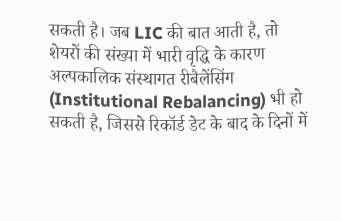सकती है। जब LIC की बात आती है, तो शेयरों की संख्या में भारी वृद्धि के कारण अल्पकालिक संस्थागत रीबैलेंसिंग (Institutional Rebalancing) भी हो सकती है, जिससे रिकॉर्ड डेट के बाद के दिनों में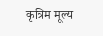कृत्रिम मूल्य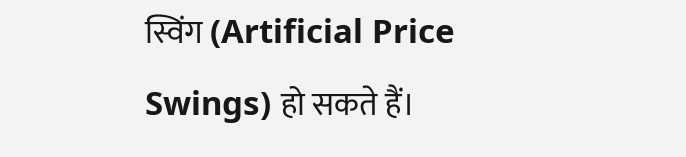स्विंग (Artificial Price Swings) हो सकते हैं।